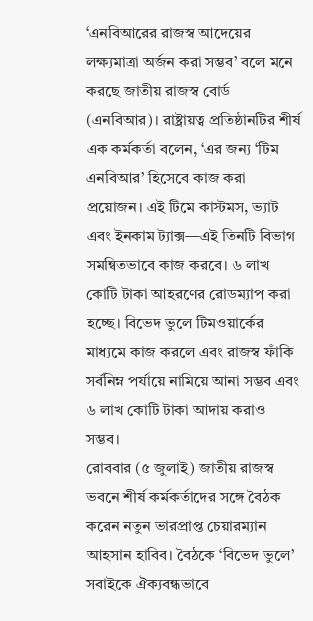‘এনবিআরের রাজস্ব আদেয়ের লক্ষ্যমাত্রা অর্জন করা সম্ভব’ বলে মনে করছে জাতীয় রাজস্ব বোর্ড (এনবিআর)। রাষ্ট্রায়ত্ব প্রতিষ্ঠানটির শীর্ষ এক কর্মকর্তা বলেন, ‘এর জন্য ‘টিম এনবিআর’ হিসেবে কাজ করা প্রয়োজন। এই টিমে কাস্টমস, ভ্যাট এবং ইনকাম ট্যাক্স—এই তিনটি বিভাগ সমন্বিতভাবে কাজ করবে। ৬ লাখ কোটি টাকা আহরণের রোডম্যাপ করা হচ্ছে। বিভেদ ভুলে টিমওয়ার্কের মাধ্যমে কাজ করলে এবং রাজস্ব ফাঁকি সর্বনিম্ন পর্যায়ে নামিয়ে আনা সম্ভব এবং ৬ লাখ কোটি টাকা আদায় করাও সম্ভব।
রোববার (৫ জুলাই) জাতীয় রাজস্ব ভবনে শীর্ষ কর্মকর্তাদের সঙ্গে বৈঠক করেন নতুন ভারপ্রাপ্ত চেয়ারম্যান আহসান হাবিব। বৈঠকে ‘বিভেদ ভুলে’ সবাইকে ঐক্যবন্ধভাবে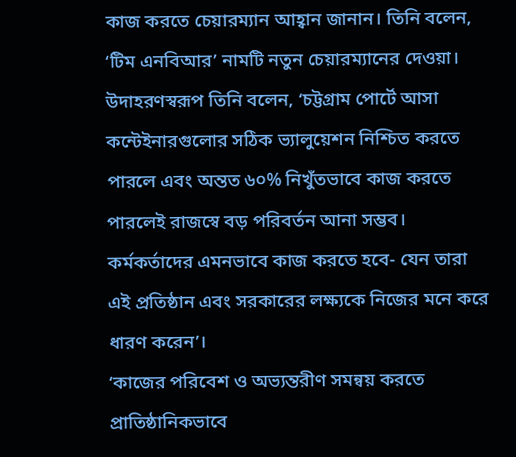কাজ করতে চেয়ারম্যান আহ্বান জানান। তিনি বলেন, ‘টিম এনবিআর’ নামটি নতুন চেয়ারম্যানের দেওয়া।
উদাহরণস্বরূপ তিনি বলেন, ‘চট্টগ্রাম পোর্টে আসা কন্টেইনারগুলোর সঠিক ভ্যালুয়েশন নিশ্চিত করতে পারলে এবং অন্তত ৬০% নিখুঁতভাবে কাজ করতে পারলেই রাজস্বে বড় পরিবর্তন আনা সম্ভব। কর্মকর্তাদের এমনভাবে কাজ করতে হবে- যেন তারা এই প্রতিষ্ঠান এবং সরকারের লক্ষ্যকে নিজের মনে করে ধারণ করেন’।
‘কাজের পরিবেশ ও অভ্যন্তরীণ সমন্বয় করতে প্রাতিষ্ঠানিকভাবে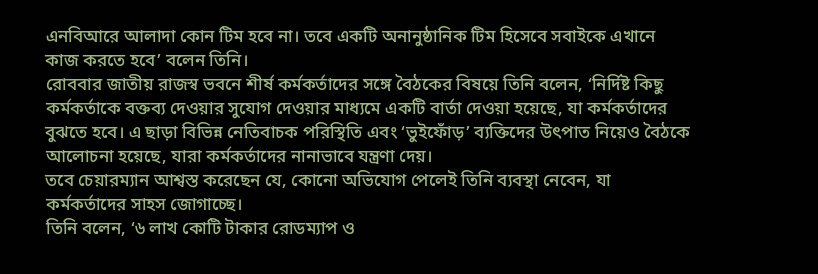এনবিআরে আলাদা কোন টিম হবে না। তবে একটি অনানুষ্ঠানিক টিম হিসেবে সবাইকে এখানে কাজ করতে হবে’ বলেন তিনি।
রোববার জাতীয় রাজস্ব ভবনে শীর্ষ কর্মকর্তাদের সঙ্গে বৈঠকের বিষয়ে তিনি বলেন, ‘নির্দিষ্ট কিছু কর্মকর্তাকে বক্তব্য দেওয়ার সুযোগ দেওয়ার মাধ্যমে একটি বার্তা দেওয়া হয়েছে, যা কর্মকর্তাদের বুঝতে হবে। এ ছাড়া বিভিন্ন নেতিবাচক পরিস্থিতি এবং ‘ভুইফোঁড়’ ব্যক্তিদের উৎপাত নিয়েও বৈঠকে আলোচনা হয়েছে, যারা কর্মকর্তাদের নানাভাবে যন্ত্রণা দেয়।
তবে চেয়ারম্যান আশ্বস্ত করেছেন যে, কোনো অভিযোগ পেলেই তিনি ব্যবস্থা নেবেন, যা কর্মকর্তাদের সাহস জোগাচ্ছে।
তিনি বলেন, ‘৬ লাখ কোটি টাকার রোডম্যাপ ও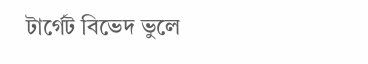টার্গেট বিভেদ ভুলে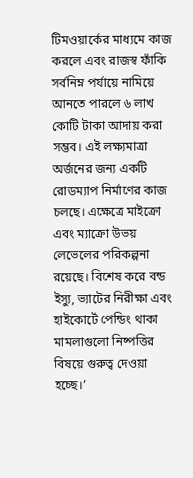টিমওয়ার্কের মাধ্যমে কাজ করলে এবং রাজস্ব ফাঁকি সর্বনিম্ন পর্যায়ে নামিয়ে আনতে পারলে ৬ লাখ কোটি টাকা আদায় করা সম্ভব। এই লক্ষ্যমাত্রা অর্জনের জন্য একটি রোডম্যাপ নির্মাণের কাজ চলছে। এক্ষেত্রে মাইক্রো এবং ম্যাক্রো উভয় লেভেলের পরিকল্পনা রয়েছে। বিশেষ করে বন্ড ইস্যু, ভ্যাটের নিরীক্ষা এবং হাইকোর্টে পেন্ডিং থাকা মামলাগুলো নিষ্পত্তির বিষয়ে গুরুত্ব দেওয়া হচ্ছে।’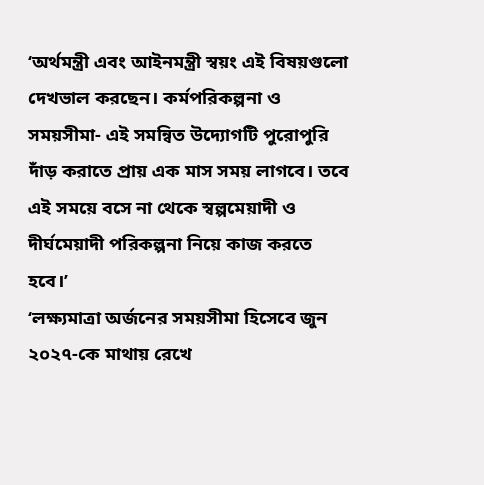‘অর্থমন্ত্রী এবং আইনমন্ত্রী স্বয়ং এই বিষয়গুলো দেখভাল করছেন। কর্মপরিকল্পনা ও সময়সীমা- এই সমন্বিত উদ্যোগটি পুরোপুরি দাঁড় করাতে প্রায় এক মাস সময় লাগবে। তবে এই সময়ে বসে না থেকে স্বল্পমেয়াদী ও দীর্ঘমেয়াদী পরিকল্পনা নিয়ে কাজ করতে হবে।’
‘লক্ষ্যমাত্রা অর্জনের সময়সীমা হিসেবে জুন ২০২৭-কে মাথায় রেখে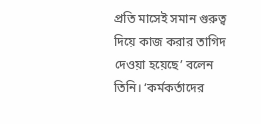প্রতি মাসেই সমান গুরুত্ব দিয়ে কাজ করার তাগিদ দেওয়া হয়েছে’ বলেন তিনি। ‘কর্মকর্তাদের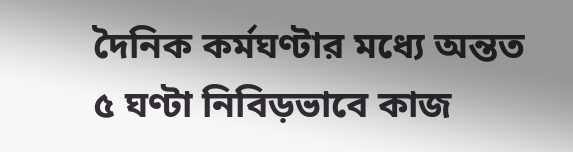দৈনিক কর্মঘণ্টার মধ্যে অন্তত ৫ ঘণ্টা নিবিড়ভাবে কাজ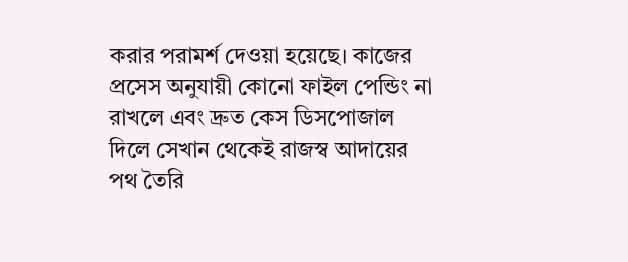করার পরামর্শ দেওয়া হয়েছে। কাজের প্রসেস অনুযায়ী কোনো ফাইল পেন্ডিং না রাখলে এবং দ্রুত কেস ডিসপোজাল দিলে সেখান থেকেই রাজস্ব আদায়ের পথ তৈরি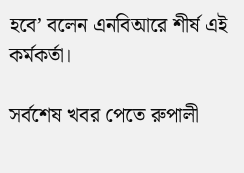হবে’ বলেন এনবিআরে শীর্ষ এই কর্মকর্তা।

সর্বশেষ খবর পেতে রুপালী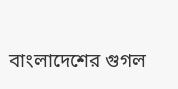বাংলাদেশের গুগল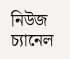নিউজ চ্যানেল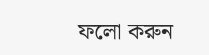ফলো করুন